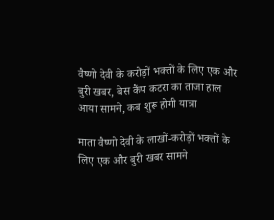वैष्णो देवी के करोड़ों भक्तों के लिए एक और बुरी खबर, बेस कैंप कटरा का ताजा हाल आया सामने, कब शुरू होगी यात्रा

माता वैष्णो देवी के लाखों-करोड़ों भक्तों के लिए एक और बुरी खबर सामने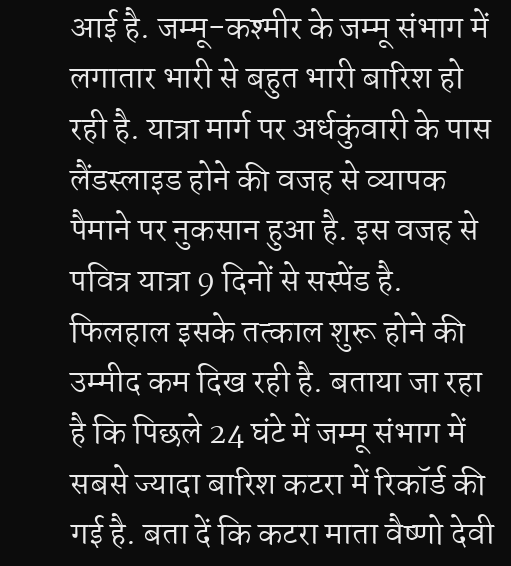आई है. जम्मू-कश्मीर के जम्मू संभाग में लगातार भारी से बहुत भारी बारिश हो रही है. यात्रा मार्ग पर अर्धकुंवारी के पास लैंडस्लाइड होने की वजह से व्यापक पैमाने पर नुकसान हुआ है. इस वजह से पवित्र यात्रा 9 दिनों से सस्पेंड है. फिलहाल इसके तत्काल शुरू होने की उम्मीद कम दिख रही है. बताया जा रहा है कि पिछले 24 घंटे में जम्मू संभाग में सबसे ज्यादा बारिश कटरा में रिकॉर्ड की गई है. बता दें कि कटरा माता वैष्णो देवी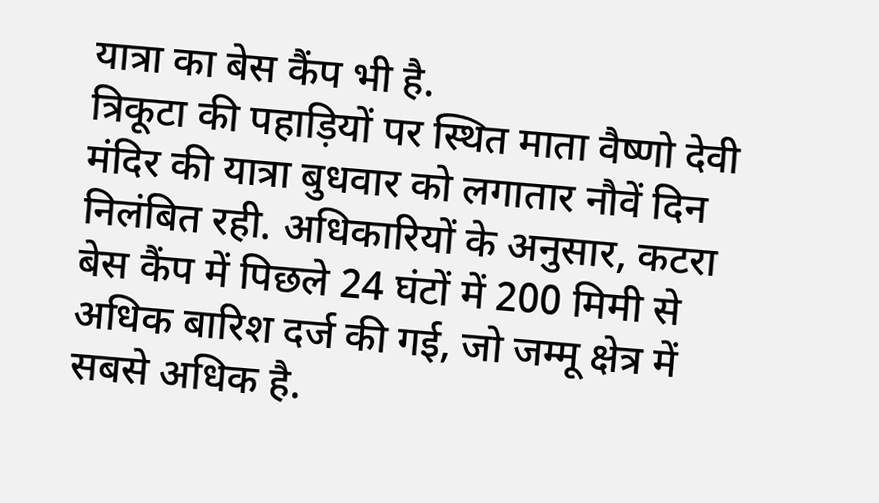यात्रा का बेस कैंप भी है.
त्रिकूटा की पहाड़ियों पर स्थित माता वैष्णो देवी मंदिर की यात्रा बुधवार को लगातार नौवें दिन निलंबित रही. अधिकारियों के अनुसार, कटरा बेस कैंप में पिछले 24 घंटों में 200 मिमी से अधिक बारिश दर्ज की गई, जो जम्मू क्षेत्र में सबसे अधिक है.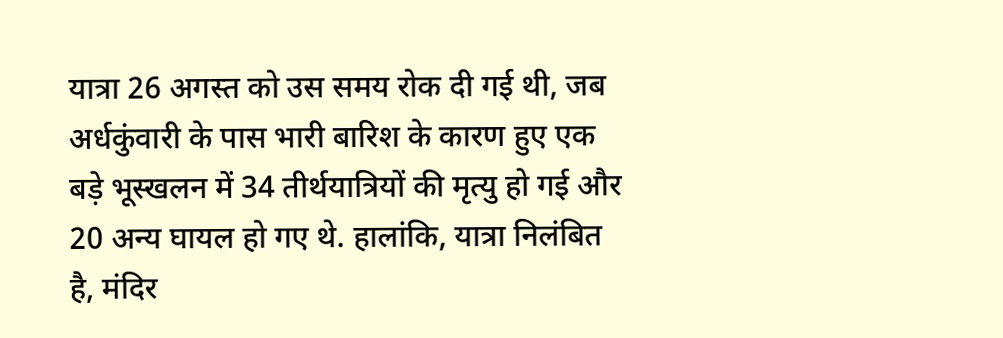यात्रा 26 अगस्त को उस समय रोक दी गई थी, जब अर्धकुंवारी के पास भारी बारिश के कारण हुए एक बड़े भूस्खलन में 34 तीर्थयात्रियों की मृत्यु हो गई और 20 अन्य घायल हो गए थे. हालांकि, यात्रा निलंबित है, मंदिर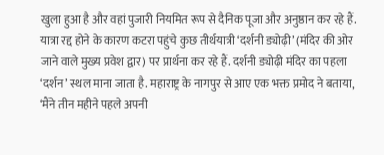खुला हुआ है और वहां पुजारी नियमित रूप से दैनिक पूजा और अनुष्ठान कर रहे हैं.
यात्रा रद्द होने के कारण कटरा पहुंचे कुछ तीर्थयात्री ‘दर्शनी ड्योढ़ी’ (मंदिर की ओर जाने वाले मुख्य प्रवेश द्वार) पर प्रार्थना कर रहे हैं. दर्शनी ड्योढ़ी मंदिर का पहला ‘दर्शन’ स्थल माना जाता है. महाराष्ट्र के नागपुर से आए एक भक्त प्रमोद ने बताया, ‘मैंने तीन महीने पहले अपनी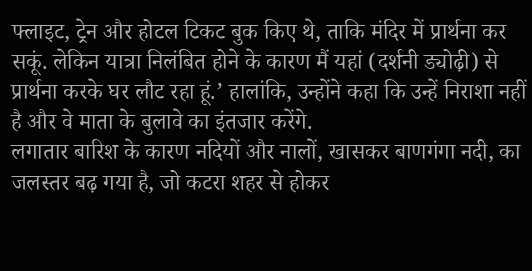फ्लाइट, ट्रेन और होटल टिकट बुक किए थे, ताकि मंदिर में प्रार्थना कर सकूं. लेकिन यात्रा निलंबित होने के कारण मैं यहां (दर्शनी ड्योढ़ी) से प्रार्थना करके घर लौट रहा हूं.’ हालांकि, उन्होंने कहा कि उन्हें निराशा नहीं है और वे माता के बुलावे का इंतजार करेंगे.
लगातार बारिश के कारण नदियों और नालों, खासकर बाणगंगा नदी, का जलस्तर बढ़ गया है, जो कटरा शहर से होकर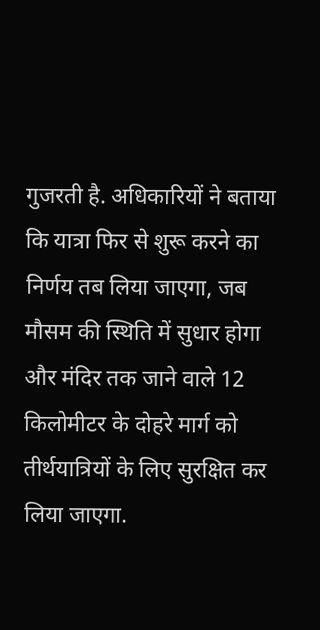गुजरती है. अधिकारियों ने बताया कि यात्रा फिर से शुरू करने का निर्णय तब लिया जाएगा, जब मौसम की स्थिति में सुधार होगा और मंदिर तक जाने वाले 12 किलोमीटर के दोहरे मार्ग को तीर्थयात्रियों के लिए सुरक्षित कर लिया जाएगा.